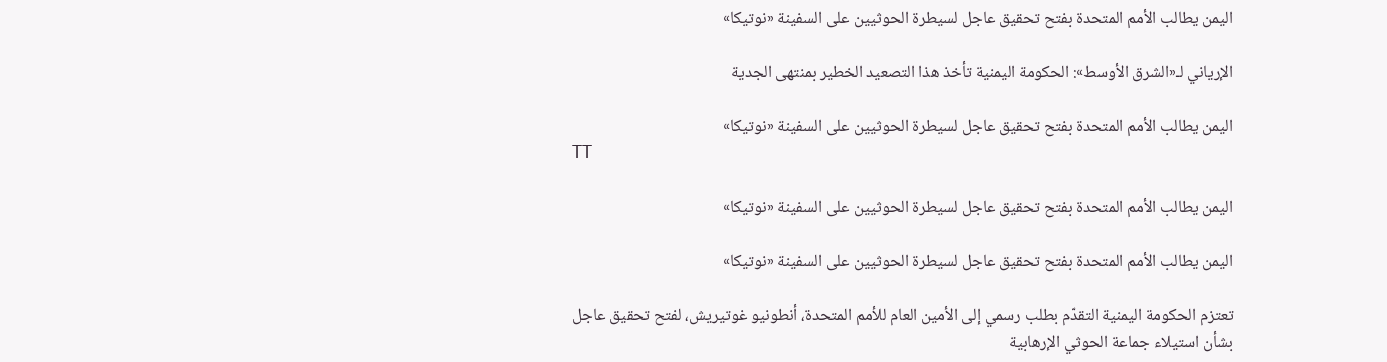اليمن يطالب الأمم المتحدة بفتح تحقيق عاجل لسيطرة الحوثيين على السفينة «نوتيكا»

الإرياني لـ«الشرق الأوسط»: الحكومة اليمنية تأخذ هذا التصعيد الخطير بمنتهى الجدية

اليمن يطالب الأمم المتحدة بفتح تحقيق عاجل لسيطرة الحوثيين على السفينة «نوتيكا»
TT

اليمن يطالب الأمم المتحدة بفتح تحقيق عاجل لسيطرة الحوثيين على السفينة «نوتيكا»

اليمن يطالب الأمم المتحدة بفتح تحقيق عاجل لسيطرة الحوثيين على السفينة «نوتيكا»

تعتزم الحكومة اليمنية التقدّم بطلب رسمي إلى الأمين العام للأمم المتحدة، أنطونيو غوتيريش، لفتح تحقيق عاجل بشأن استيلاء جماعة الحوثي الإرهابية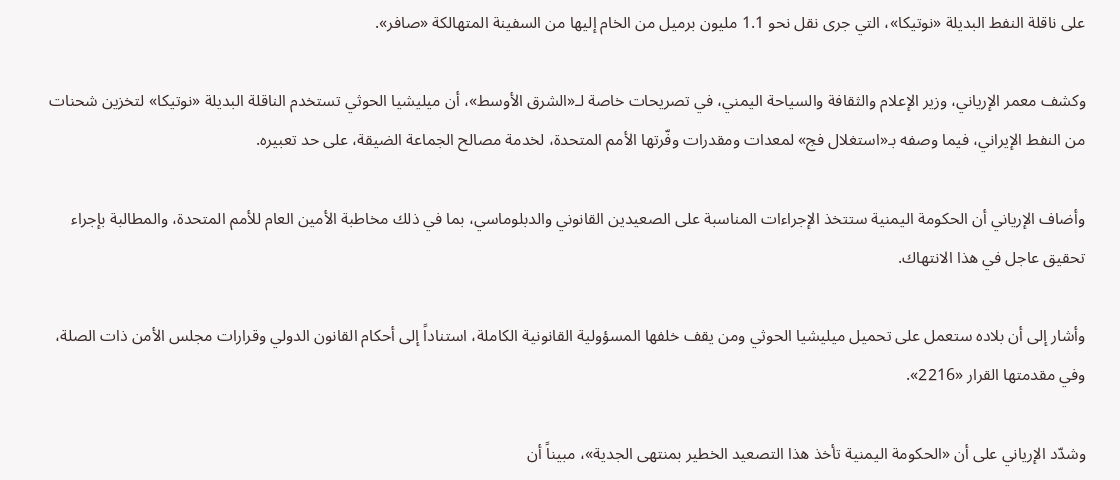على ناقلة النفط البديلة «نوتيكا»، التي جرى نقل نحو 1.1 مليون برميل من الخام إليها من السفينة المتهالكة «صافر».

وكشف معمر الإرياني، وزير الإعلام والثقافة والسياحة اليمني، في تصريحات خاصة لـ«الشرق الأوسط»، أن ميليشيا الحوثي تستخدم الناقلة البديلة «نوتيكا» لتخزين شحنات من النفط الإيراني، فيما وصفه بـ«استغلال فج» لمعدات ومقدرات وفّرتها الأمم المتحدة، لخدمة مصالح الجماعة الضيقة، على حد تعبيره.

وأضاف الإرياني أن الحكومة اليمنية ستتخذ الإجراءات المناسبة على الصعيدين القانوني والدبلوماسي، بما في ذلك مخاطبة الأمين العام للأمم المتحدة، والمطالبة بإجراء تحقيق عاجل في هذا الانتهاك.

وأشار إلى أن بلاده ستعمل على تحميل ميليشيا الحوثي ومن يقف خلفها المسؤولية القانونية الكاملة، استناداً إلى أحكام القانون الدولي وقرارات مجلس الأمن ذات الصلة، وفي مقدمتها القرار «2216».

وشدّد الإرياني على أن «الحكومة اليمنية تأخذ هذا التصعيد الخطير بمنتهى الجدية»، مبيناً أن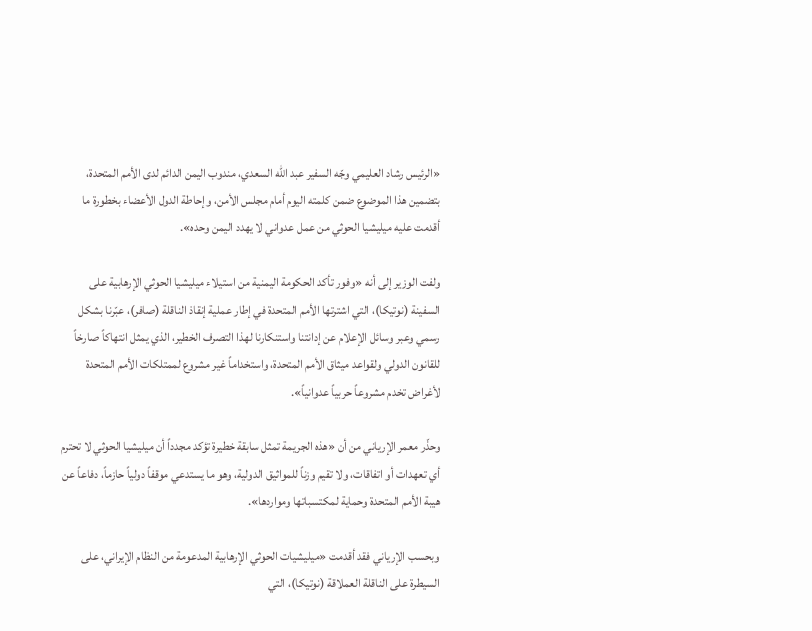«الرئيس رشاد العليمي وجّه السفير عبد الله السعدي، مندوب اليمن الدائم لدى الأمم المتحدة، بتضمين هذا الموضوع ضمن كلمته اليوم أمام مجلس الأمن، وإحاطة الدول الأعضاء بخطورة ما أقدمت عليه ميليشيا الحوثي من عمل عدواني لا يهدد اليمن وحده».

ولفت الوزير إلى أنه «وفور تأكد الحكومة اليمنية من استيلاء ميليشيا الحوثي الإرهابية على السفينة (نوتيكا)، التي اشترتها الأمم المتحدة في إطار عملية إنقاذ الناقلة (صافر)، عبّرنا بشكل رسمي وعبر وسائل الإعلام عن إدانتنا واستنكارنا لهذا التصرف الخطير، الذي يمثل انتهاكاً صارخاً للقانون الدولي ولقواعد ميثاق الأمم المتحدة، واستخداماً غير مشروع لممتلكات الأمم المتحدة لأغراض تخدم مشروعاً حربياً عدوانياً».

وحذّر معمر الإرياني من أن «هذه الجريمة تمثل سابقة خطيرة تؤكد مجدداً أن ميليشيا الحوثي لا تحترم أي تعهدات أو اتفاقات، ولا تقيم وزناً للمواثيق الدولية، وهو ما يستدعي موقفاً دولياً حازماً، دفاعاً عن هيبة الأمم المتحدة وحماية لمكتسباتها ومواردها».

وبحسب الإرياني فقد أقدمت «ميليشيات الحوثي الإرهابية المدعومة من النظام الإيراني، على السيطرة على الناقلة العملاقة (نوتيكا)، التي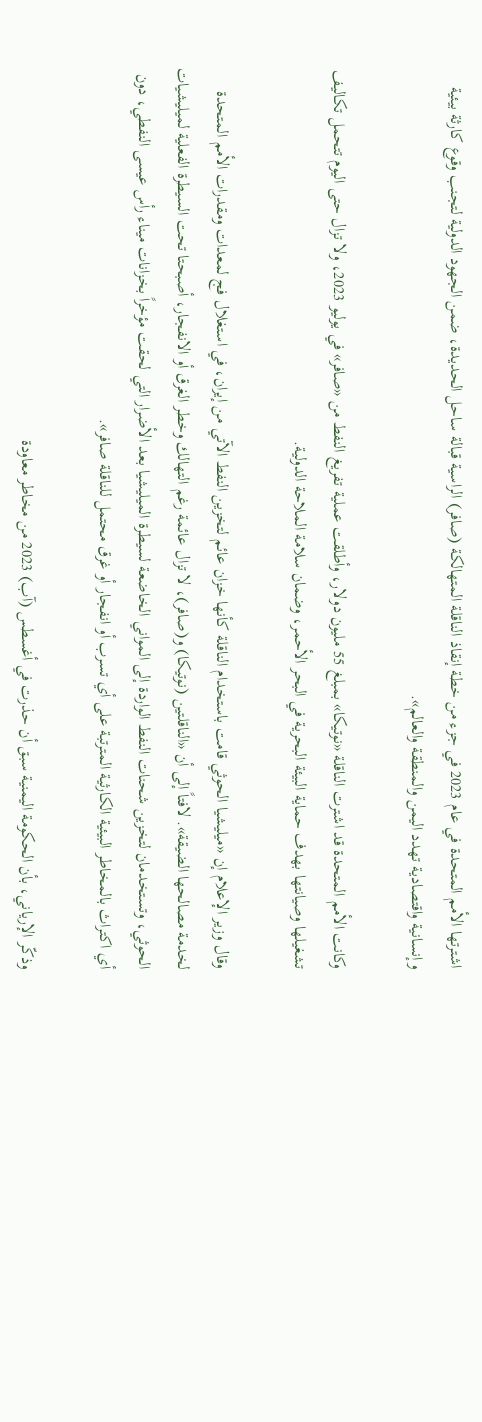اشترتها الأمم المتحدة في عام 2023 في جزء من خطة إنقاذ الناقلة المتهالكة (صافر) الراسية قبالة ساحل الحديدة، ضمن الجهود الدولية لتجنب وقوع كارثة بيئية وإنسانية واقتصادية تهدد اليمن والمنطقة والعالم».

وكانت الأمم المتحدة قد اشترت الناقلة «نوتيكا» بمبلغ 55 مليون دولار، وأطلقت عملية تفريغ النفط من «صافر» في يوليو 2023، ولا تزال حتى اليوم تتحمل تكاليف تشغيلها وصيانتها بهدف حماية البيئة البحرية في البحر الأحمر، وضمان سلامة الملاحة الدولية.

وقال وزير الإعلام إن «ميليشيا الحوثي قامت باستخدام الناقلة كأنها خزان عائم لتخزين النفط الآتي من إيران، في استغلال فج لمعدات ومقدرات الأمم المتحدة لخدمة مصالحها الضيقة». لافتاً إلى أن «الناقلتين (نوتيكا) و(صافر)، لا تزال عائمة رغم التهالك وخطر الغرق أو الانفجار، أصبحتا تحت السيطرة الفعلية لميليشيات الحوثي، وتستخدمان لتخزين شحنات النفط الواردة إلى المواني الخاضعة لسيطرة الميليشيا بعد الأضرار التي لحقت مؤخراً بخزانات ميناء رأس عيسى النفطي، دون أي اكتراث بالمخاطر البيئية الكارثية المترتبة على أي تسرب أو انفجار أو غرق محتمل للناقلة صافر».

وذكّر الإرياني، بأن الحكومة اليمنية سبق أن حذرت في أغسطس (آب) 2023 من مخاطر معاودة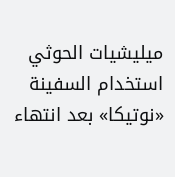ميليشيات الحوثي استخدام السفينة «نوتيكا» بعد انتهاء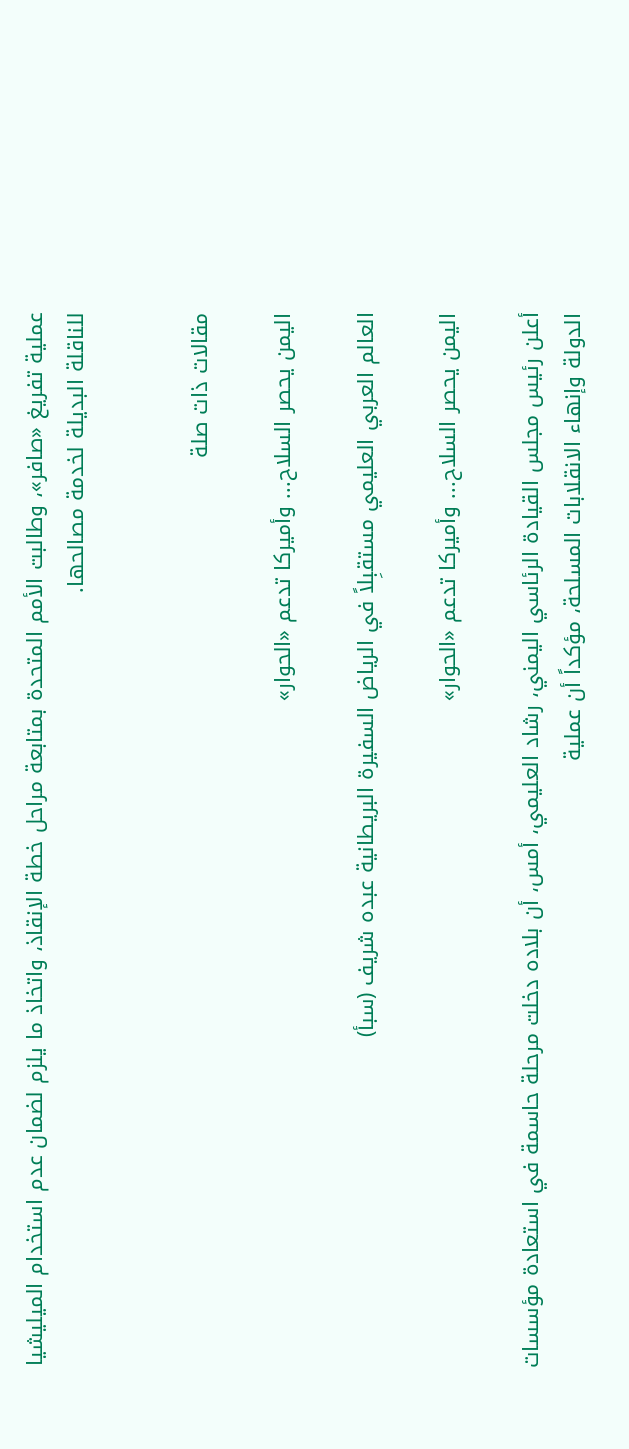عملية تفريغ «صافر»، وطالبت الأمم المتحدة بمتابعة مراحل خطة الإنقاذ، واتخاذ ما يلزم لضمان عدم استخدام الميليشيا للناقلة البديلة لخدمة مصالحها.


مقالات ذات صلة

اليمن يحصر السلاح... وأميركا تدعم «الحوار»

العالم العربي العليمي مستقبِلاً في الرياض السفيرة البريطانية عبده شريف (سبأ)

اليمن يحصر السلاح... وأميركا تدعم «الحوار»

أعلن رئيس مجلس القيادة الرئاسي اليمني، رشاد العليمي، أمس، أن بلاده دخلت مرحلة حاسمة في استعادة مؤسسات الدولة وإنهاء الانقلابات المسلحة، مؤكداً أن عملية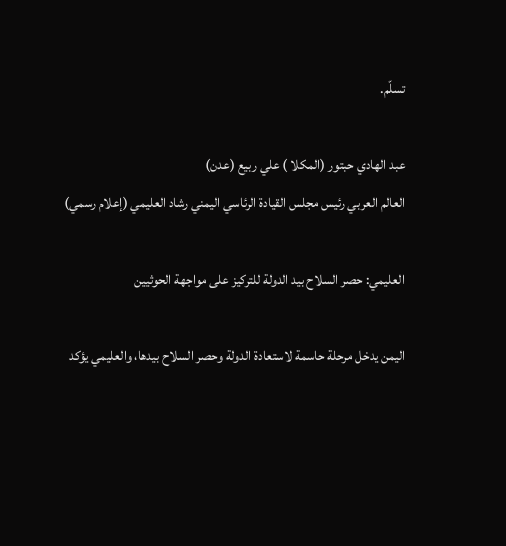تسلّم.

عبد الهادي حبتور (المكلا ) علي ربيع (عدن)
العالم العربي رئيس مجلس القيادة الرئاسي اليمني رشاد العليمي (إعلام رسمي)

العليمي: حصر السلاح بيد الدولة للتركيز على مواجهة الحوثيين

اليمن يدخل مرحلة حاسمة لاستعادة الدولة وحصر السلاح بيدها، والعليمي يؤكد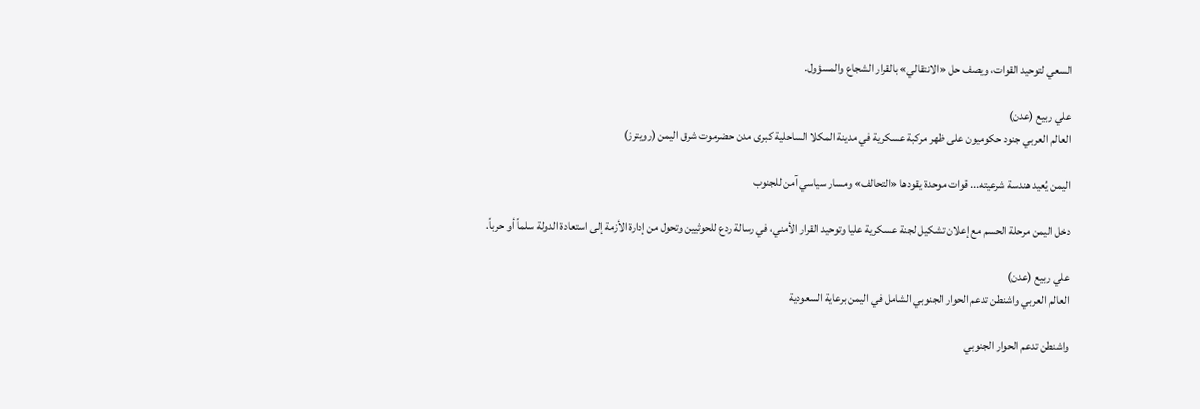السعي لتوحيد القوات، ويصف حل «الانتقالي» بالقرار الشجاع والمسؤول.

علي ربيع (عدن)
العالم العربي جنود حكوميون على ظهر مركبة عسكرية في مدينة المكلا الساحلية كبرى مدن حضرموت شرق اليمن (رويترز)

اليمن يُعيد هندسة شرعيته... قوات موحدة يقودها «التحالف» ومسار سياسي آمن للجنوب

دخل اليمن مرحلة الحسم مع إعلان تشكيل لجنة عسكرية عليا وتوحيد القرار الأمني، في رسالة ردع للحوثيين وتحول من إدارة الأزمة إلى استعادة الدولة سلماً أو حرباً.

علي ربيع (عدن)
العالم العربي واشنطن تدعم الحوار الجنوبي الشامل في اليمن برعاية السعودية

واشنطن تدعم الحوار الجنوبي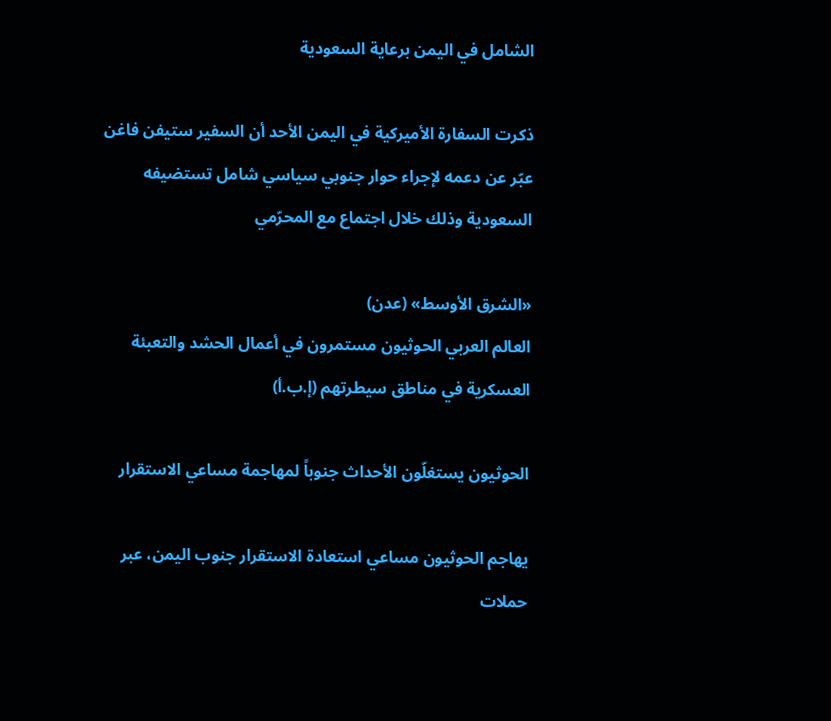الشامل في اليمن برعاية السعودية

ذكرت السفارة الأميركية في اليمن الأحد أن السفير ستيفن فاغن عبّر عن دعمه لإجراء حوار جنوبي سياسي شامل تستضيفه السعودية وذلك خلال اجتماع مع المحرّمي

«الشرق الأوسط» (عدن)
العالم العربي الحوثيون مستمرون في أعمال الحشد والتعبئة العسكرية في مناطق سيطرتهم (إ.ب.أ)

الحوثيون يستغلّون الأحداث جنوباً لمهاجمة مساعي الاستقرار

يهاجم الحوثيون مساعي استعادة الاستقرار جنوب اليمن، عبر حملات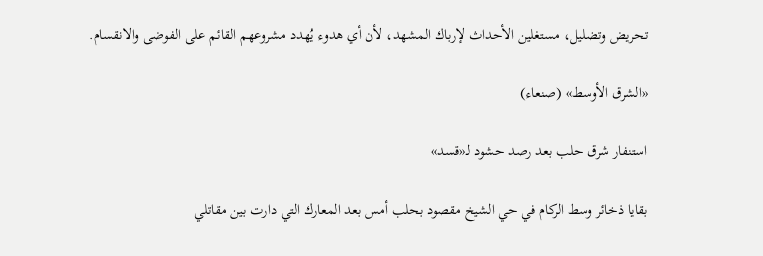تحريض وتضليل، مستغلين الأحداث لإرباك المشهد، لأن أي هدوء يُهدد مشروعهم القائم على الفوضى والانقسام.

«الشرق الأوسط» (صنعاء)

استنفار شرق حلب بعد رصد حشود لـ«قسد»

بقايا ذخائر وسط الركام في حي الشيخ مقصود بحلب أمس بعد المعارك التي دارت بين مقاتلي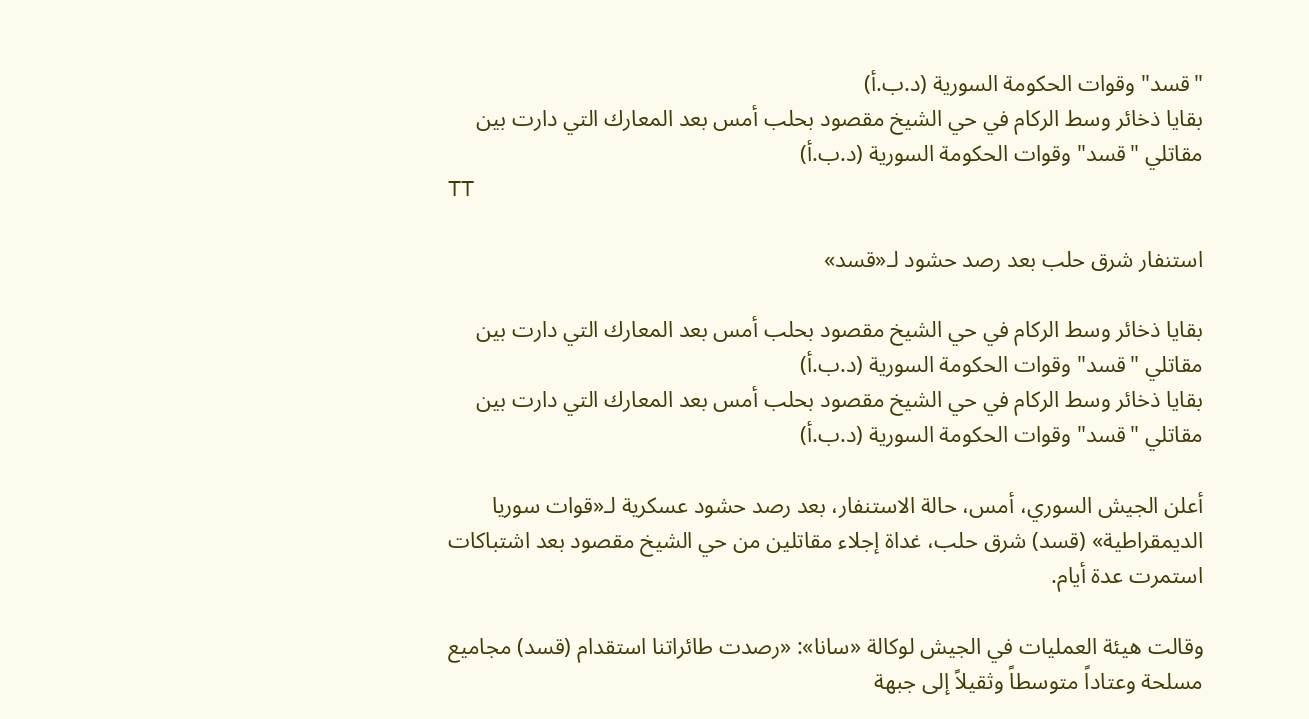"قسد" وقوات الحكومة السورية (د.ب.أ)
بقايا ذخائر وسط الركام في حي الشيخ مقصود بحلب أمس بعد المعارك التي دارت بين مقاتلي "قسد" وقوات الحكومة السورية (د.ب.أ)
TT

استنفار شرق حلب بعد رصد حشود لـ«قسد»

بقايا ذخائر وسط الركام في حي الشيخ مقصود بحلب أمس بعد المعارك التي دارت بين مقاتلي "قسد" وقوات الحكومة السورية (د.ب.أ)
بقايا ذخائر وسط الركام في حي الشيخ مقصود بحلب أمس بعد المعارك التي دارت بين مقاتلي "قسد" وقوات الحكومة السورية (د.ب.أ)

أعلن الجيش السوري، أمس، حالة الاستنفار، بعد رصد حشود عسكرية لـ«قوات سوريا الديمقراطية» (قسد) شرق حلب، غداة إجلاء مقاتلين من حي الشيخ مقصود بعد اشتباكات استمرت عدة أيام.

وقالت هيئة العمليات في الجيش لوكالة «سانا»: «رصدت طائراتنا استقدام (قسد) مجاميع مسلحة وعتاداً متوسطاً وثقيلاً إلى جبهة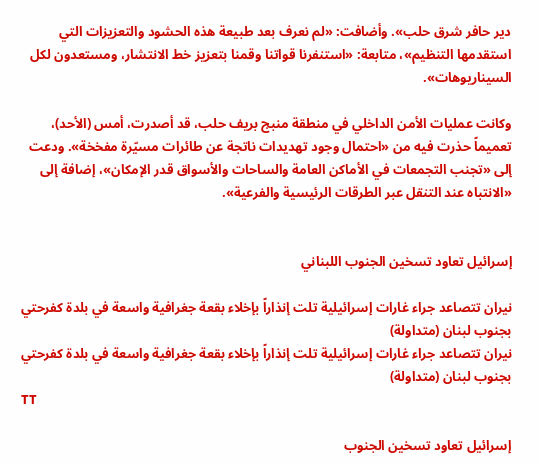دير حافر شرق حلب». وأضافت: «لم نعرف بعد طبيعة هذه الحشود والتعزيزات التي استقدمها التنظيم»، متابعة: «استنفرنا قواتنا وقمنا بتعزيز خط الانتشار، ومستعدون لكل السيناريوهات».

وكانت عمليات الأمن الداخلي في منطقة منبج بريف حلب، قد أصدرت، أمس (الأحد)، تعميماً حذرت فيه من «احتمال وجود تهديدات ناتجة عن طائرات مسيّرة مفخخة». ودعت إلى «تجنب التجمعات في الأماكن العامة والساحات والأسواق قدر الإمكان»، إضافة إلى «الانتباه عند التنقل عبر الطرقات الرئيسية والفرعية».


إسرائيل تعاود تسخين الجنوب اللبناني

نيران تتصاعد جراء غارات إسرائيلية تلت إنذاراً بإخلاء بقعة جغرافية واسعة في بلدة كفرحتي بجنوب لبنان (متداولة)
نيران تتصاعد جراء غارات إسرائيلية تلت إنذاراً بإخلاء بقعة جغرافية واسعة في بلدة كفرحتي بجنوب لبنان (متداولة)
TT

إسرائيل تعاود تسخين الجنوب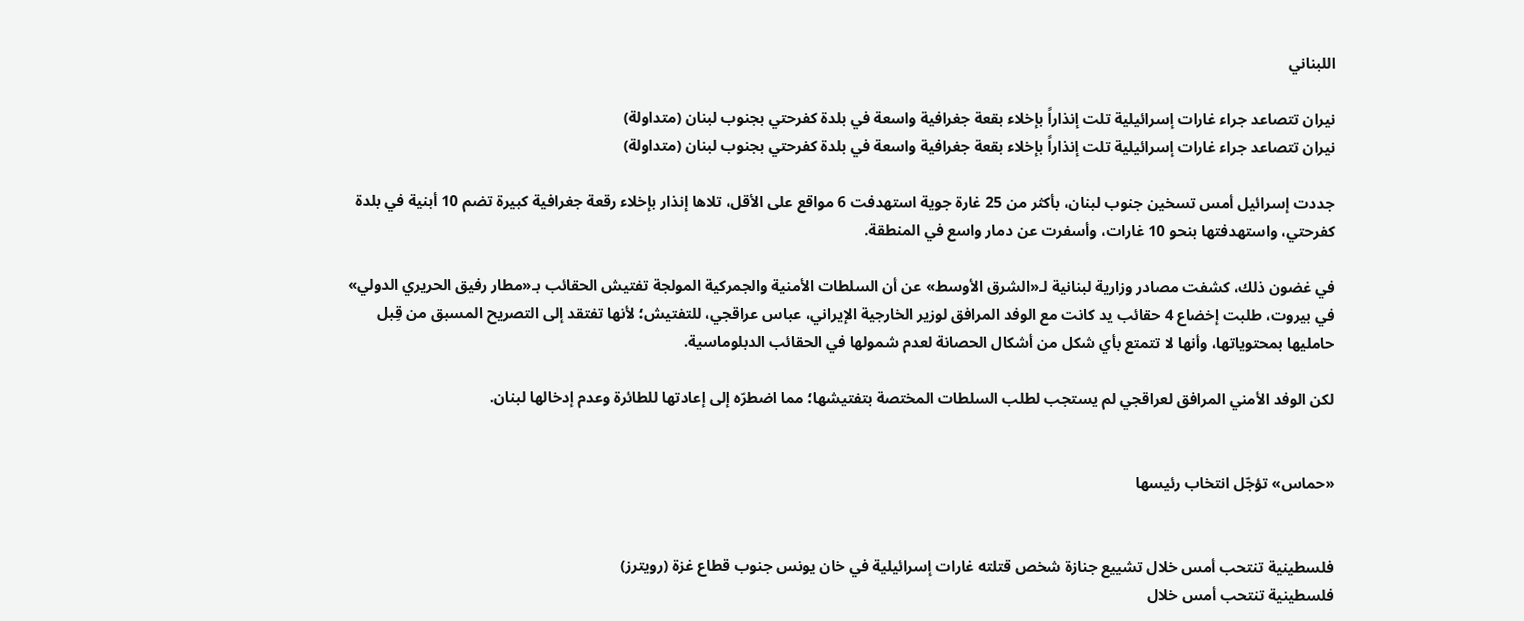اللبناني

نيران تتصاعد جراء غارات إسرائيلية تلت إنذاراً بإخلاء بقعة جغرافية واسعة في بلدة كفرحتي بجنوب لبنان (متداولة)
نيران تتصاعد جراء غارات إسرائيلية تلت إنذاراً بإخلاء بقعة جغرافية واسعة في بلدة كفرحتي بجنوب لبنان (متداولة)

جددت إسرائيل أمس تسخين جنوب لبنان، بأكثر من 25 غارة جوية استهدفت 6 مواقع على الأقل، تلاها إنذار بإخلاء رقعة جغرافية كبيرة تضم 10 أبنية في بلدة كفرحتي، واستهدفتها بنحو 10 غارات، وأسفرت عن دمار واسع في المنطقة.

في غضون ذلك، كشفت مصادر وزارية لبنانية لـ«الشرق الأوسط» عن أن السلطات الأمنية والجمركية المولجة تفتيش الحقائب بـ«مطار رفيق الحريري الدولي» في بيروت، طلبت إخضاع 4 حقائب يد كانت مع الوفد المرافق لوزير الخارجية الإيراني، عباس عراقجي، للتفتيش؛ لأنها تفتقد إلى التصريح المسبق من قِبل حامليها بمحتوياتها، وأنها لا تتمتع بأي شكل من أشكال الحصانة لعدم شمولها في الحقائب الدبلوماسية.

لكن الوفد الأمني المرافق لعراقجي لم يستجب لطلب السلطات المختصة بتفتيشها؛ مما اضطرّه إلى إعادتها للطائرة وعدم إدخالها لبنان.


«حماس» تؤجّل انتخاب رئيسها


فلسطينية تنتحب أمس خلال تشييع جنازة شخص قتلته غارات إسرائيلية في خان يونس جنوب قطاع غزة (رويترز)
فلسطينية تنتحب أمس خلال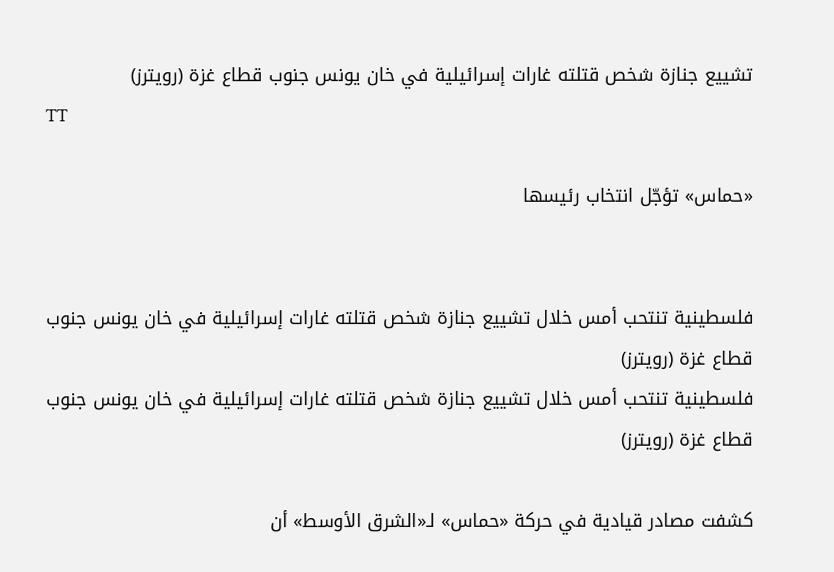تشييع جنازة شخص قتلته غارات إسرائيلية في خان يونس جنوب قطاع غزة (رويترز)
TT

«حماس» تؤجّل انتخاب رئيسها


فلسطينية تنتحب أمس خلال تشييع جنازة شخص قتلته غارات إسرائيلية في خان يونس جنوب قطاع غزة (رويترز)
فلسطينية تنتحب أمس خلال تشييع جنازة شخص قتلته غارات إسرائيلية في خان يونس جنوب قطاع غزة (رويترز)

كشفت مصادر قيادية في حركة «حماس» لـ«الشرق الأوسط» أن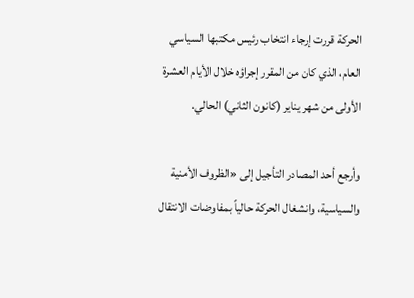الحركة قررت إرجاء انتخاب رئيس مكتبها السياسي العام، الذي كان من المقرر إجراؤه خلال الأيام العشرة الأولى من شهر يناير (كانون الثاني) الحالي.

وأرجع أحد المصادر التأجيل إلى «الظروف الأمنية والسياسية، وانشغال الحركة حالياً بمفاوضات الانتقال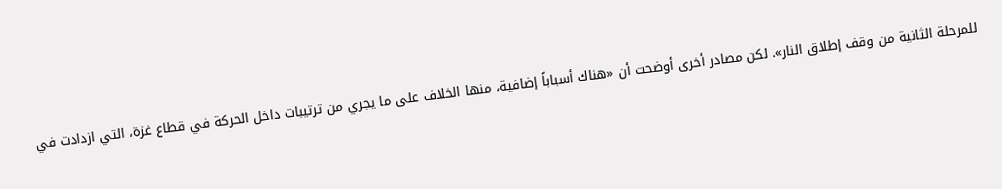للمرحلة الثانية من وقف إطلاق النار». لكن مصادر أخرى أوضحت أن «هناك أسباباً إضافية، منها الخلاف على ما يجري من ترتيبات داخل الحركة في قطاع غزة، التي ازدادت في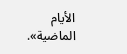الأيام الماضية».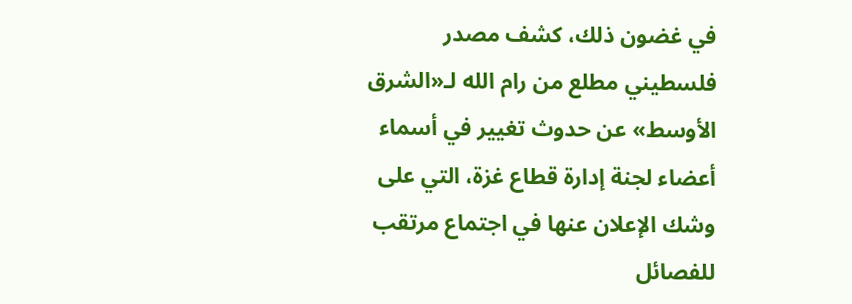في غضون ذلك، كشف مصدر فلسطيني مطلع من رام الله لـ«الشرق الأوسط» عن حدوث تغيير في أسماء أعضاء لجنة إدارة قطاع غزة، التي على وشك الإعلان عنها في اجتماع مرتقب للفصائل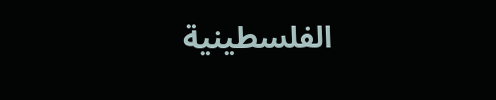الفلسطينية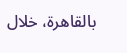بالقاهرة، خلال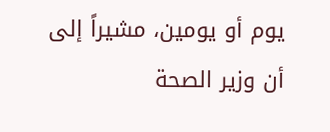يوم أو يومين، مشيراً إلى أن وزير الصحة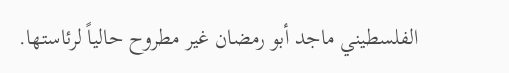الفلسطيني ماجد أبو رمضان غير مطروح حالياً لرئاستها.